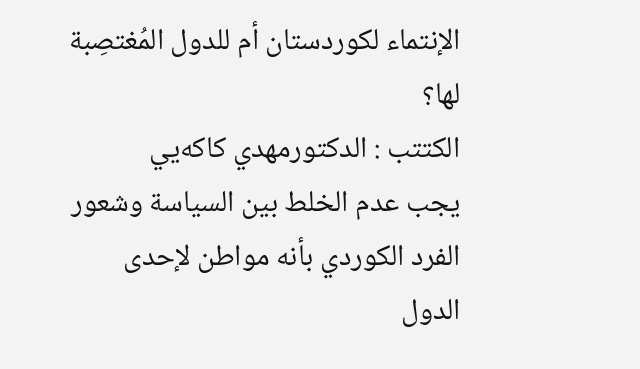الإنتماء لكوردستان أم للدول المُغتصِبة لها؟
الكتتب : الدكتورمهدي كاكەيي
يجب عدم الخلط بين السياسة وشعور الفرد الكوردي بأنه مواطن لإحدى الدول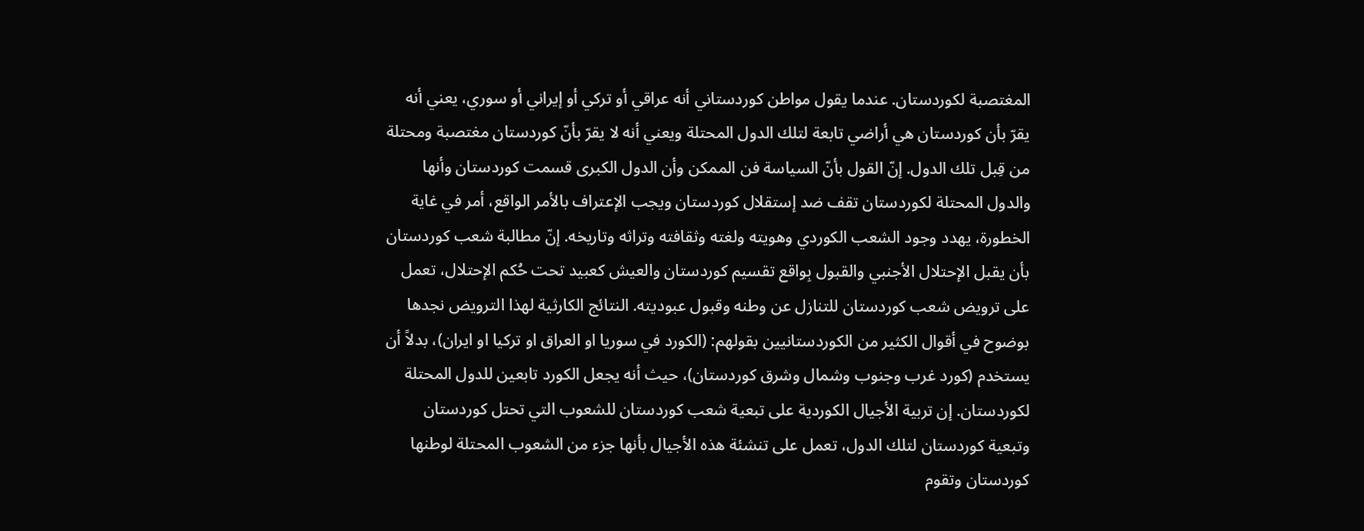المغتصبة لكوردستان. عندما يقول مواطن كوردستاني أنه عراقي أو تركي أو إيراني أو سوري، يعني أنه يقرّ بأن كوردستان هي أراضي تابعة لتلك الدول المحتلة ويعني أنه لا يقرّ بأنّ كوردستان مغتصبة ومحتلة من قِبل تلك الدول. إنّ القول بأنّ السياسة فن الممكن وأن الدول الكبرى قسمت كوردستان وأنها والدول المحتلة لكوردستان تقف ضد إستقلال كوردستان ويجب الإعتراف بالأمر الواقع، أمر في غاية الخطورة، يهدد وجود الشعب الكوردي وهويته ولغته وثقافته وتراثه وتاريخه. إنّ مطالبة شعب كوردستان بأن يقبل الإحتلال الأجنبي والقبول بِواقع تقسيم كوردستان والعيش كعبيد تحت حُكم الإحتلال، تعمل على ترويض شعب كوردستان للتنازل عن وطنه وقبول عبوديته. النتائج الكارثية لهذا الترويض نجدها بوضوح في أقوال الكثير من الكوردستانيين بقولهم: (الكورد في سوريا او العراق او تركيا او ايران)، بدلاً أن يستخدم (كورد غرب وجنوب وشمال وشرق كوردستان)، حيث أنه يجعل الكورد تابعين للدول المحتلة لكوردستان. إن تربية الأجيال الكوردية على تبعية شعب كوردستان للشعوب التي تحتل كوردستان وتبعية كوردستان لتلك الدول، تعمل على تنشئة هذه الأجيال بأنها جزء من الشعوب المحتلة لوطنها كوردستان وتقوم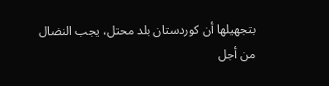بتجهيلها أن كوردستان بلد محتل، يجب النضال من أجل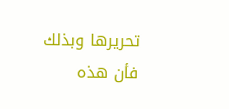تحريرها وبذلك فأن هذه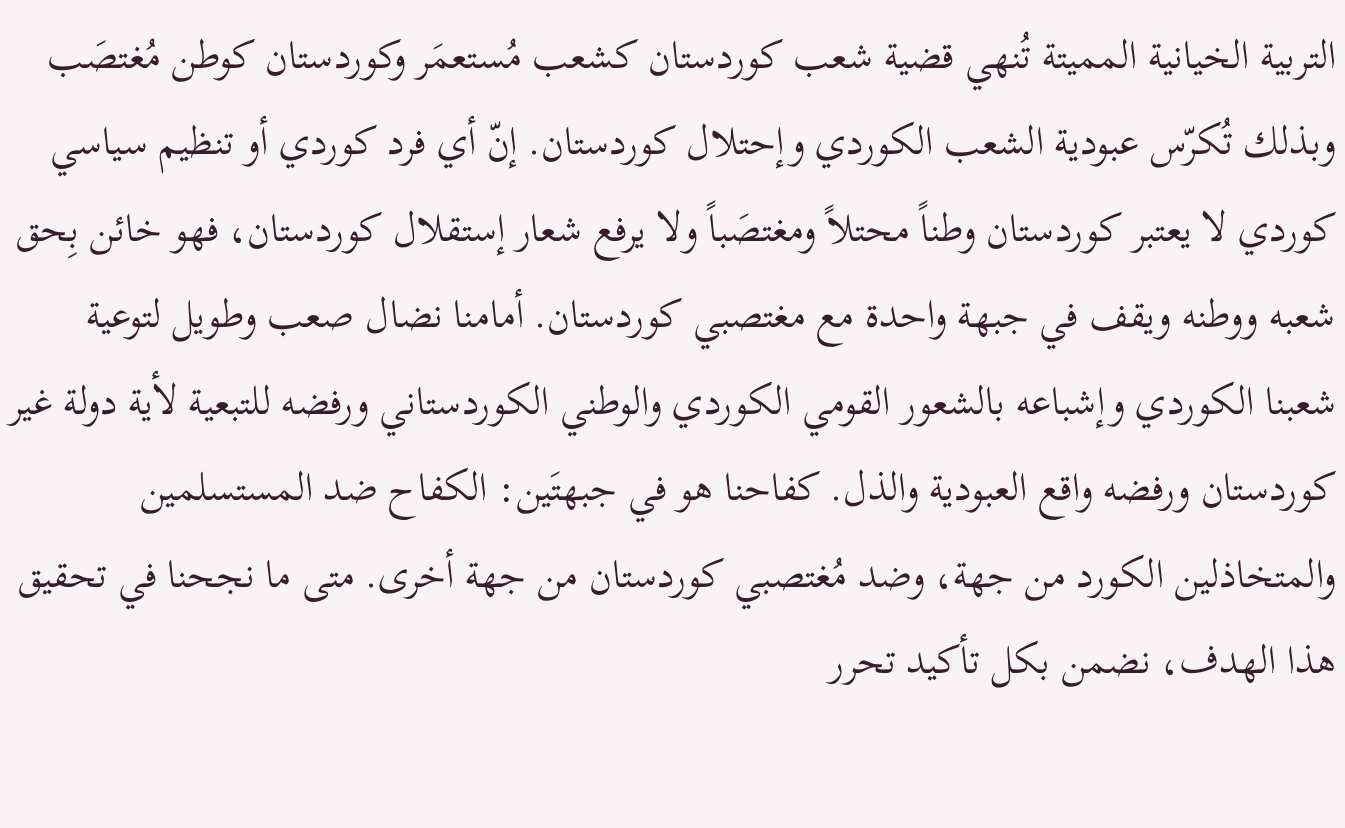التربية الخيانية المميتة تُنهي قضية شعب كوردستان كشعب مُستعمَر وكوردستان كوطن مُغتصَب وبذلك تُكرّس عبودية الشعب الكوردي وإحتلال كوردستان. إنّ أي فرد كوردي أو تنظيم سياسي كوردي لا يعتبر كوردستان وطناً محتلاً ومغتصَباً ولا يرفع شعار إستقلال كوردستان، فهو خائن بِحق شعبه ووطنه ويقف في جبهة واحدة مع مغتصبي كوردستان. أمامنا نضال صعب وطويل لتوعية شعبنا الكوردي وإشباعه بالشعور القومي الكوردي والوطني الكوردستاني ورفضه للتبعية لأية دولة غير كوردستان ورفضه واقع العبودية والذل. كفاحنا هو في جبهتَين: الكفاح ضد المستسلمين والمتخاذلين الكورد من جهة، وضد مُغتصبي كوردستان من جهة أخرى. متى ما نجحنا في تحقيق هذا الهدف، نضمن بكل تأكيد تحرر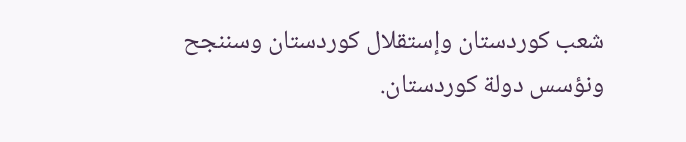شعب كوردستان وإستقلال كوردستان وسننجح ونؤسس دولة كوردستان.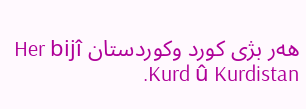هەر بژی كورد وكوردستان Her bijî Kurd û Kurdistan.